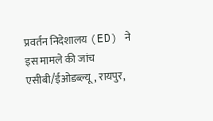प्रवर्तन निदेशालय (ED) ने इस मामले की जांच एसीबी/ईओडब्ल्यू, रायपुर,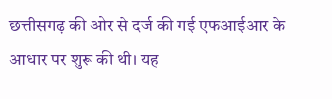छत्तीसगढ़ की ओर से दर्ज की गई एफआईआर के आधार पर शुरू की थी। यह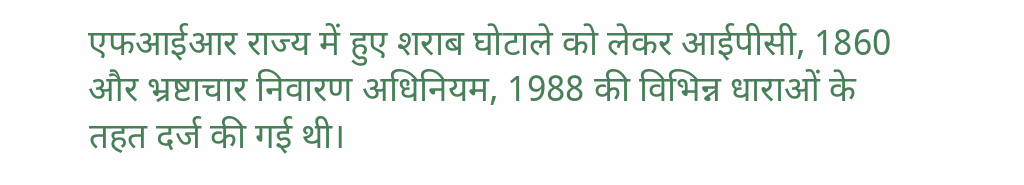एफआईआर राज्य में हुए शराब घोटाले को लेकर आईपीसी, 1860 और भ्रष्टाचार निवारण अधिनियम, 1988 की विभिन्न धाराओं के तहत दर्ज की गई थी।